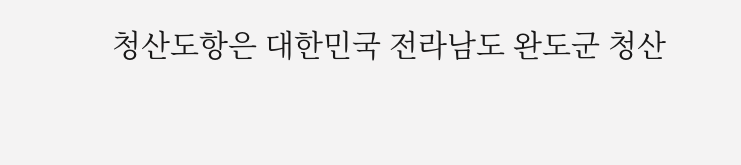청산도항은 대한민국 전라남도 완도군 청산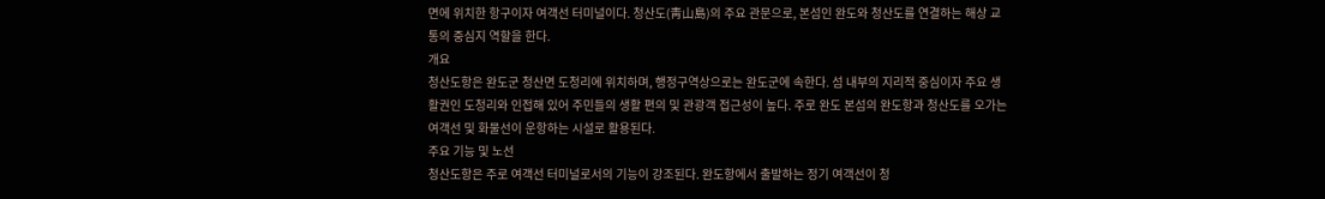면에 위치한 항구이자 여객선 터미널이다. 청산도(靑山島)의 주요 관문으로, 본섬인 완도와 청산도를 연결하는 해상 교통의 중심지 역할을 한다.
개요
청산도항은 완도군 청산면 도청리에 위치하며, 행정구역상으로는 완도군에 속한다. 섬 내부의 지리적 중심이자 주요 생활권인 도청리와 인접해 있어 주민들의 생활 편의 및 관광객 접근성이 높다. 주로 완도 본섬의 완도항과 청산도를 오가는 여객선 및 화물선이 운항하는 시설로 활용된다.
주요 기능 및 노선
청산도항은 주로 여객선 터미널로서의 기능이 강조된다. 완도항에서 출발하는 정기 여객선이 청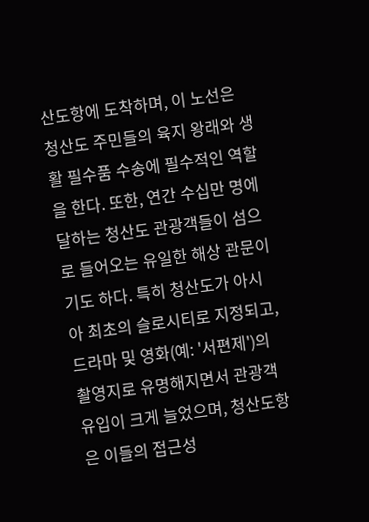산도항에 도착하며, 이 노선은 청산도 주민들의 육지 왕래와 생활 필수품 수송에 필수적인 역할을 한다. 또한, 연간 수십만 명에 달하는 청산도 관광객들이 섬으로 들어오는 유일한 해상 관문이기도 하다. 특히 청산도가 아시아 최초의 슬로시티로 지정되고, 드라마 및 영화(예: '서편제')의 촬영지로 유명해지면서 관광객 유입이 크게 늘었으며, 청산도항은 이들의 접근성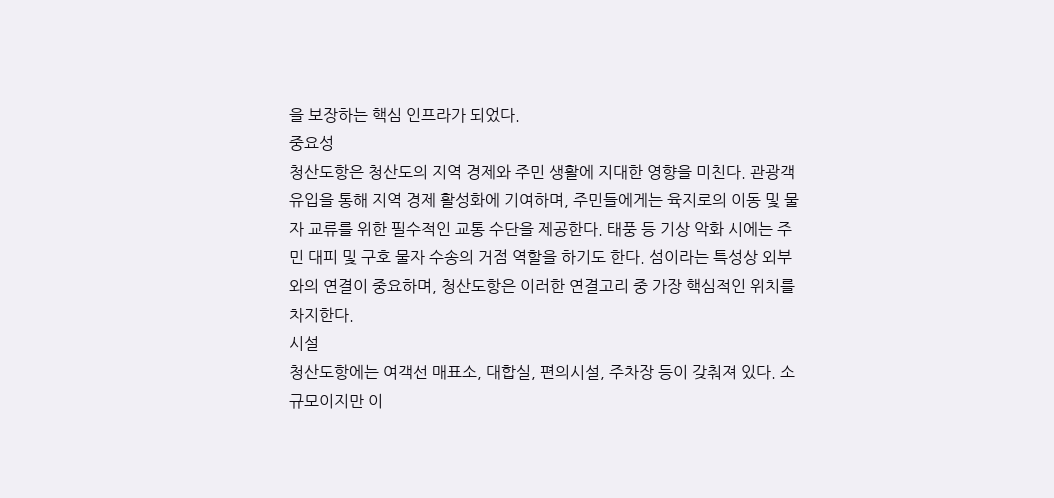을 보장하는 핵심 인프라가 되었다.
중요성
청산도항은 청산도의 지역 경제와 주민 생활에 지대한 영향을 미친다. 관광객 유입을 통해 지역 경제 활성화에 기여하며, 주민들에게는 육지로의 이동 및 물자 교류를 위한 필수적인 교통 수단을 제공한다. 태풍 등 기상 악화 시에는 주민 대피 및 구호 물자 수송의 거점 역할을 하기도 한다. 섬이라는 특성상 외부와의 연결이 중요하며, 청산도항은 이러한 연결고리 중 가장 핵심적인 위치를 차지한다.
시설
청산도항에는 여객선 매표소, 대합실, 편의시설, 주차장 등이 갖춰져 있다. 소규모이지만 이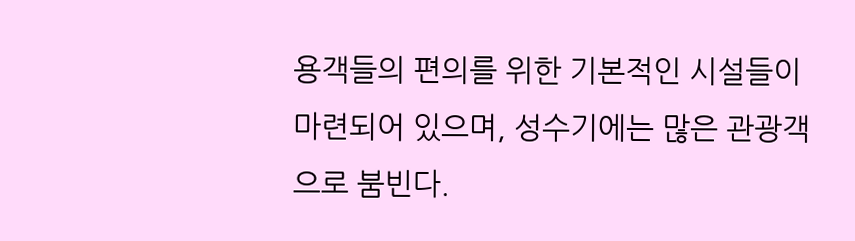용객들의 편의를 위한 기본적인 시설들이 마련되어 있으며, 성수기에는 많은 관광객으로 붐빈다.